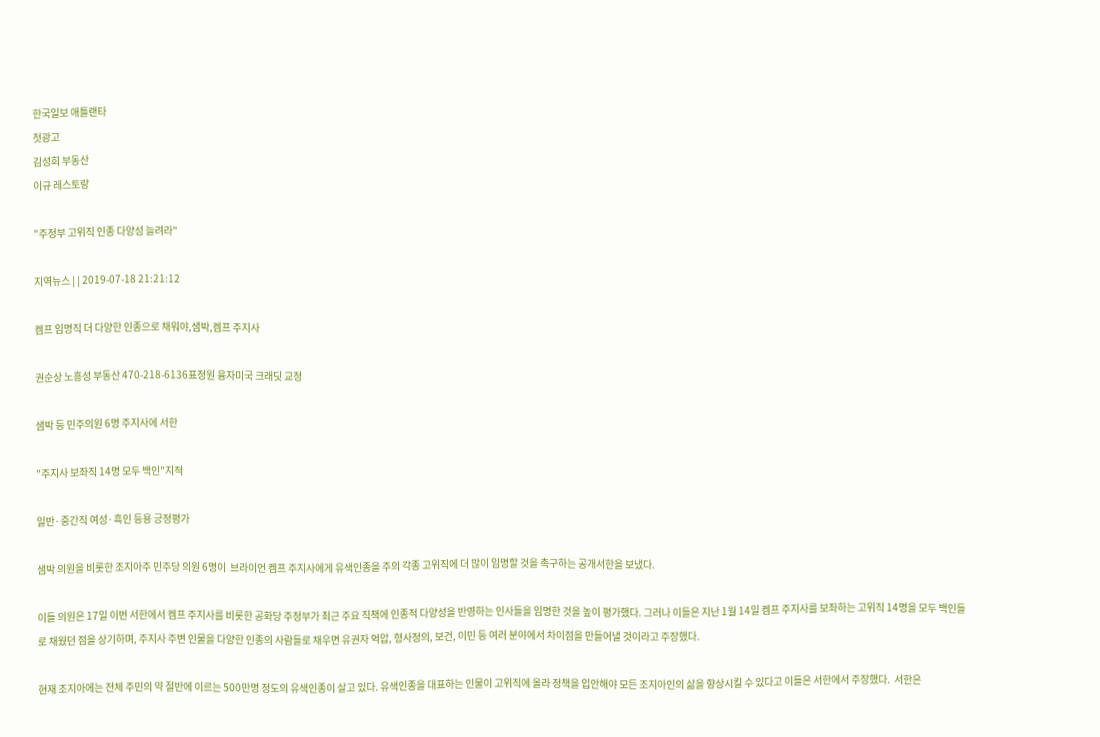한국일보 애틀랜타
첫광고
김성희 부동산
이규 레스토랑

"주정부 고위직 인종 다양성 늘려라"

지역뉴스 | | 2019-07-18 21:21:12

켐프 임명직 더 다양한 인종으로 채워야,샘박,켐프 주지사

권순상 노흥성 부동산 470-218-6136표정원 융자미국 크래딧 교정

샘박 등 민주의원 6명 주지사에 서한

"주지사 보좌직 14명 모두 백인"지적

일반·중간직 여성·흑인 등용 긍정평가

샘박 의원을 비롯한 조지아주 민주당 의원 6명이  브라이언 켐프 주지사에게 유색인종을 주의 각종 고위직에 더 많이 임명할 것을 촉구하는 공개서한을 보냈다.

이들 의원은 17일 이번 서한에서 켐프 주지사를 비롯한 공화당 주정부가 최근 주요 직책에 인종적 다양성을 반영하는 인사들을 임명한 것을 높이 평가했다. 그러나 이들은 지난 1월 14일 켐프 주지사를 보좌하는 고위직 14명을 모두 백인들로 채웠던 점을 상기하며, 주지사 주변 인물을 다양한 인종의 사람들로 채우면 유권자 억압, 형사정의, 보건, 이민 등 여러 분야에서 차이점을 만들어낼 것이라고 주장했다.

현재 조지아에는 전체 주민의 약 절반에 이르는 500만명 정도의 유색인종이 살고 있다. 유색인종을 대표하는 인물이 고위직에 올라 정책을 입안해야 모든 조지아인의 삶을 향상시킬 수 있다고 이들은 서한에서 주장했다.  서한은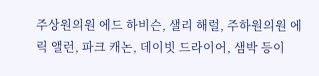주상원의원 에드 하비슨, 샐리 해럴, 주하원의원 에릭 앨런, 파크 캐논, 데이빗 드라이어, 샘박 등이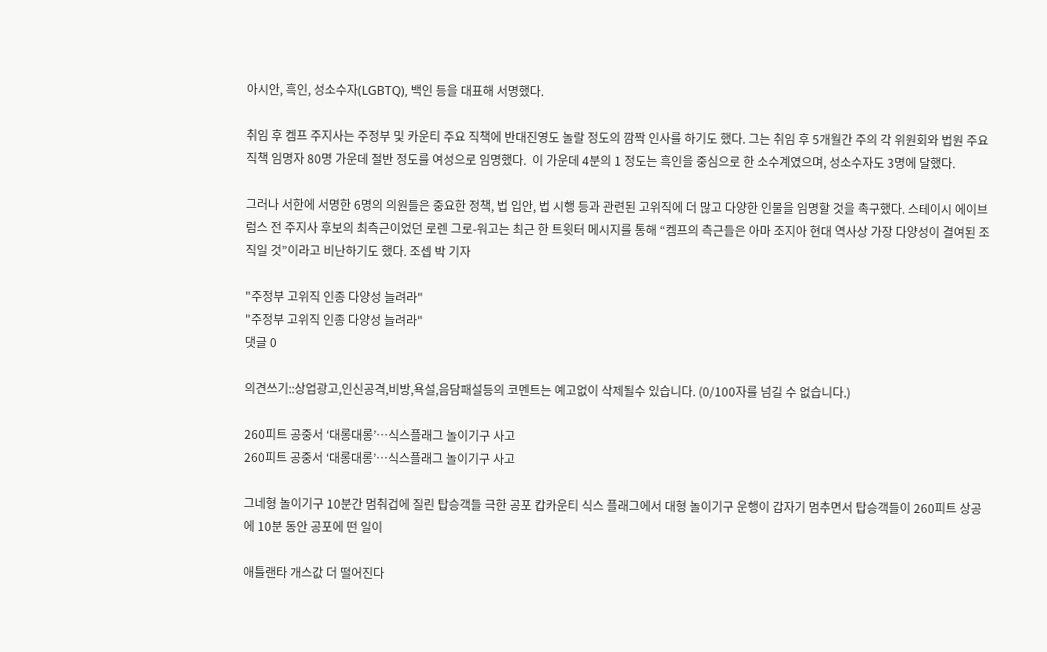아시안, 흑인, 성소수자(LGBTQ), 백인 등을 대표해 서명했다.

취임 후 켐프 주지사는 주정부 및 카운티 주요 직책에 반대진영도 놀랄 정도의 깜짝 인사를 하기도 했다. 그는 취임 후 5개월간 주의 각 위원회와 법원 주요 직책 임명자 80명 가운데 절반 정도를 여성으로 임명했다.  이 가운데 4분의 1 정도는 흑인을 중심으로 한 소수계였으며, 성소수자도 3명에 달했다.

그러나 서한에 서명한 6명의 의원들은 중요한 정책, 법 입안, 법 시행 등과 관련된 고위직에 더 많고 다양한 인물을 임명할 것을 촉구했다. 스테이시 에이브럼스 전 주지사 후보의 최측근이었던 로렌 그로-워고는 최근 한 트윗터 메시지를 통해 “켐프의 측근들은 아마 조지아 현대 역사상 가장 다양성이 결여된 조직일 것”이라고 비난하기도 했다. 조셉 박 기자

"주정부 고위직 인종 다양성 늘려라"
"주정부 고위직 인종 다양성 늘려라"
댓글 0

의견쓰기::상업광고,인신공격,비방,욕설,음담패설등의 코멘트는 예고없이 삭제될수 있습니다. (0/100자를 넘길 수 없습니다.)

260피트 공중서 ‘대롱대롱’…식스플래그 놀이기구 사고
260피트 공중서 ‘대롱대롱’…식스플래그 놀이기구 사고

그네형 놀이기구 10분간 멈춰겁에 질린 탑승객들 극한 공포 캅카운티 식스 플래그에서 대형 놀이기구 운행이 갑자기 멈추면서 탑승객들이 260피트 상공에 10분 동안 공포에 떤 일이

애틀랜타 개스값 더 떨어진다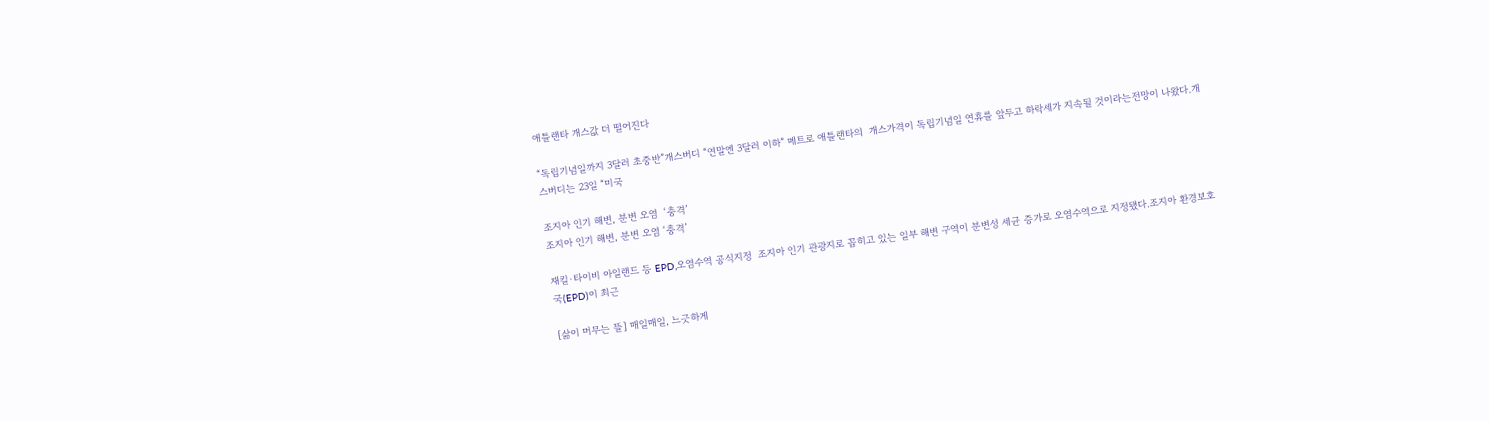애틀랜타 개스값 더 떨어진다

“독립기념일까지 3달러 초중반”개스버디 “연말엔 3달러 이하” 메트로 애틀랜타의  개스가격이 독립기념일 연휴를 앞두고 하락세가 지속될 것이라는전망이 나왔다.개스버디는 23일 “미국

조지아 인기 해변, 분변 오염  ‘충격’
조지아 인기 해변, 분변 오염 ‘충격’

재킬∙타이비 아일랜드 등 EPD,오염수역 공식지정  조지아 인기 관광지로 꼽히고 있는 일부 해변 구역이 분변성 세균 증가로 오염수역으로 지정됐다.조지아 환경보호국(EPD)이 최근

[삶이 머무는 뜰] 매일매일, 느긋하게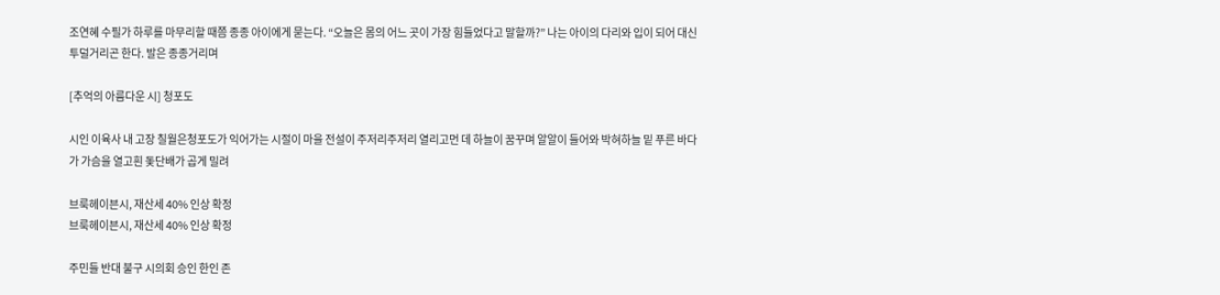조연혜 수필가 하루를 마무리할 때쯤 종종 아이에게 묻는다. “오늘은 몸의 어느 곳이 가장 힘들었다고 말할까?” 나는 아이의 다리와 입이 되어 대신 투덜거리곤 한다. 발은 종종거리며

[추억의 아름다운 시] 청포도

시인 이육사 내 고장 칠월은청포도가 익어가는 시절이 마을 전설이 주저리주저리 열리고먼 데 하늘이 꿈꾸며 알알이 들어와 박혀하늘 밑 푸른 바다가 가슴을 열고흰 돛단배가 곱게 밀려

브룩헤이븐시, 재산세 40% 인상 확정
브룩헤이븐시, 재산세 40% 인상 확정

주민들 반대 불구 시의회 승인 한인 존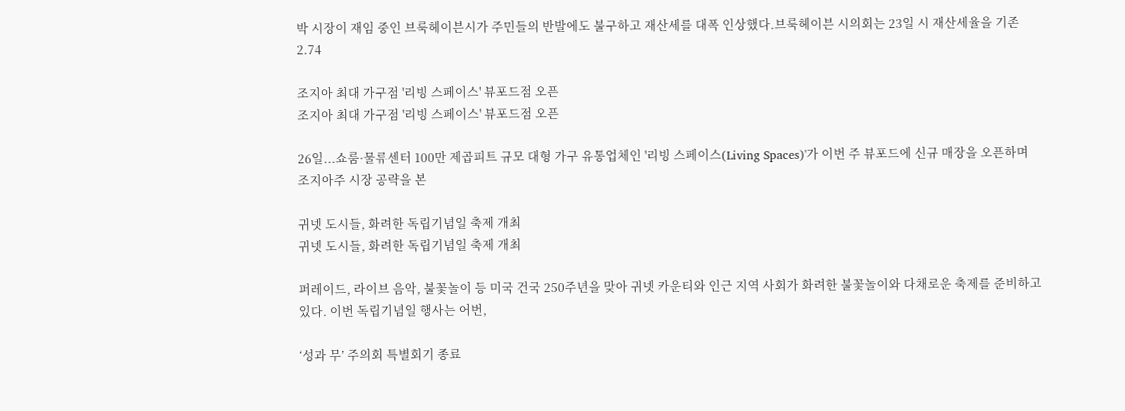박 시장이 재임 중인 브룩헤이븐시가 주민들의 반발에도 불구하고 재산세를 대폭 인상했다.브룩헤이븐 시의회는 23일 시 재산세율을 기존 2.74

조지아 최대 가구점 '리빙 스페이스' 뷰포드점 오픈
조지아 최대 가구점 '리빙 스페이스' 뷰포드점 오픈

26일...쇼룸·물류센터 100만 제곱피트 규모 대형 가구 유통업체인 '리빙 스페이스(Living Spaces)'가 이번 주 뷰포드에 신규 매장을 오픈하며 조지아주 시장 공략을 본

귀넷 도시들, 화려한 독립기념일 축제 개최
귀넷 도시들, 화려한 독립기념일 축제 개최

퍼레이드, 라이브 음악, 불꽃놀이 등 미국 건국 250주년을 맞아 귀넷 카운티와 인근 지역 사회가 화려한 불꽃놀이와 다채로운 축제를 준비하고 있다. 이번 독립기념일 행사는 어번,

‘성과 무’ 주의회 특별회기 종료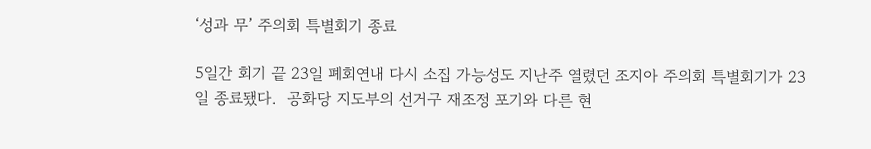‘성과 무’ 주의회 특별회기 종료

5일간 회기 끝 23일 폐회연내 다시 소집 가능성도 지난주 열렸던 조지아 주의회 특별회기가 23일 종료됐다.  공화당 지도부의 선거구 재조정 포기와 다른 현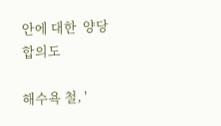안에 대한  양당 합의도

해수욕 철, '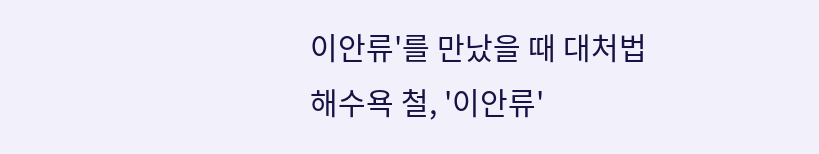이안류'를 만났을 때 대처법
해수욕 철, '이안류'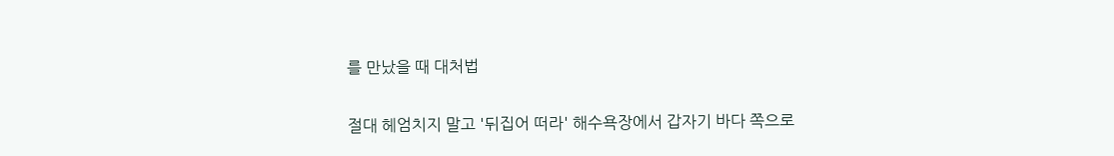를 만났을 때 대처법

절대 헤엄치지 말고 '뒤집어 떠라' 해수욕장에서 갑자기 바다 쪽으로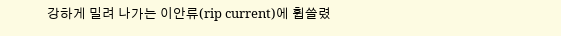강하게 밀려 나가는 이안류(rip current)에 휩쓸렸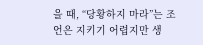을 때, “당황하지 마라”는 조언은 지키기 어렵지만 생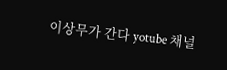이상무가 간다 yotube 채널